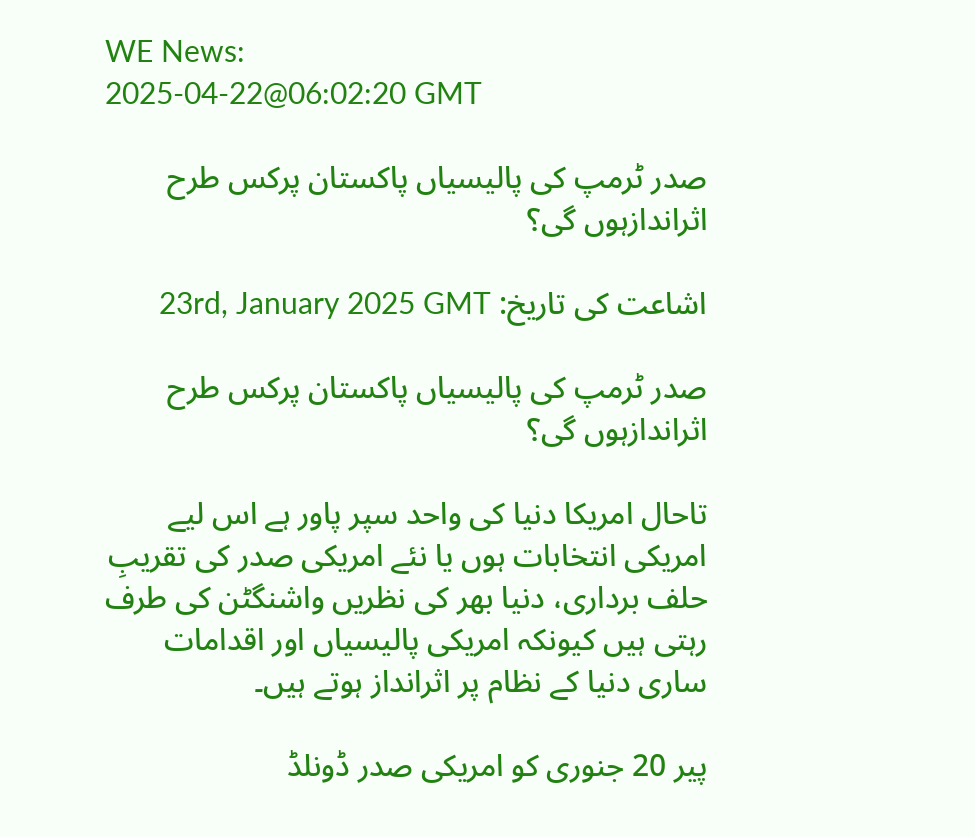WE News:
2025-04-22@06:02:20 GMT

صدر ٹرمپ کی پالیسیاں پاکستان پرکس طرح اثراندازہوں گی؟

اشاعت کی تاریخ: 23rd, January 2025 GMT

صدر ٹرمپ کی پالیسیاں پاکستان پرکس طرح اثراندازہوں گی؟

تاحال امریکا دنیا کی واحد سپر پاور ہے اس لیے امریکی انتخابات ہوں یا نئے امریکی صدر کی تقریبِ حلف برداری، دنیا بھر کی نظریں واشنگٹن کی طرف رہتی ہیں کیونکہ امریکی پالیسیاں اور اقدامات ساری دنیا کے نظام پر اثرانداز ہوتے ہیں۔

پیر 20 جنوری کو امریکی صدر ڈونلڈ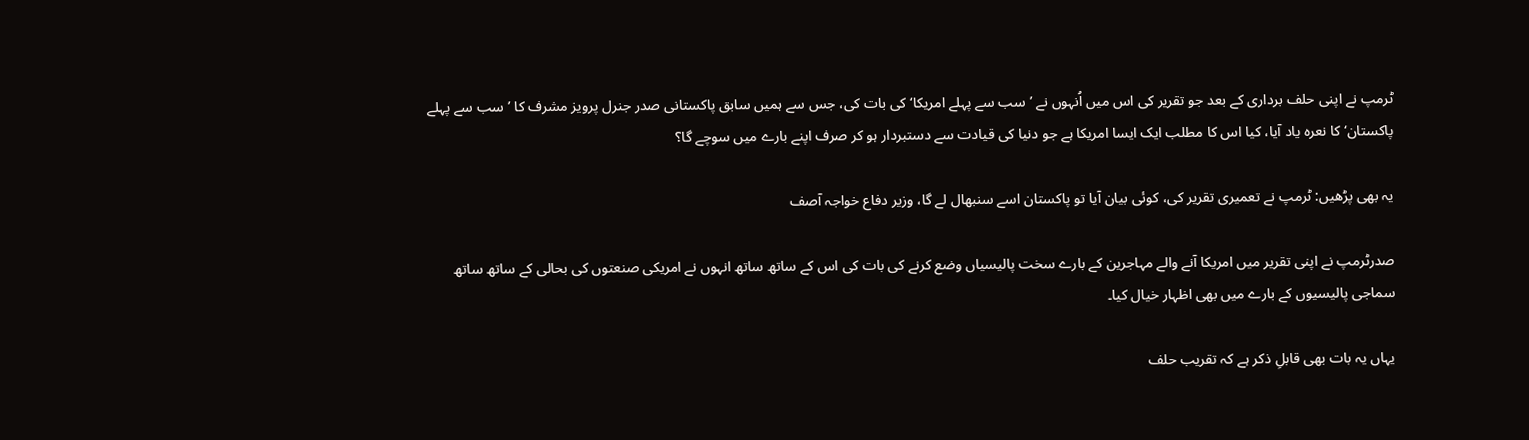ٹرمپ نے اپنی حلف برداری کے بعد جو تقریر کی اس میں اُنہوں نے ’سب سے پہلے امریکا‘ کی بات کی، جس سے ہمیں سابق پاکستانی صدر جنرل پرویز مشرف کا ’سب سے پہلے پاکستان‘ کا نعرہ یاد آیا، کیا اس کا مطلب ایک ایسا امریکا ہے جو دنیا کی قیادت سے دستبردار ہو کر صرف اپنے بارے میں سوچے گا؟

یہ بھی پڑھیں: ٹرمپ نے تعمیری تقریر کی، کوئی بیان آیا تو پاکستان اسے سنبھال لے گا، وزیر دفاع خواجہ آصف

صدرٹرمپ نے اپنی تقریر میں امریکا آنے والے مہاجرین کے بارے سخت پالیسیاں وضع کرنے کی بات کی اس کے ساتھ ساتھ انہوں نے امریکی صنعتوں کی بحالی کے ساتھ ساتھ سماجی پالیسیوں کے بارے میں بھی اظہار خیال کیا۔

یہاں یہ بات بھی قابلِ ذکر ہے کہ تقریب حلف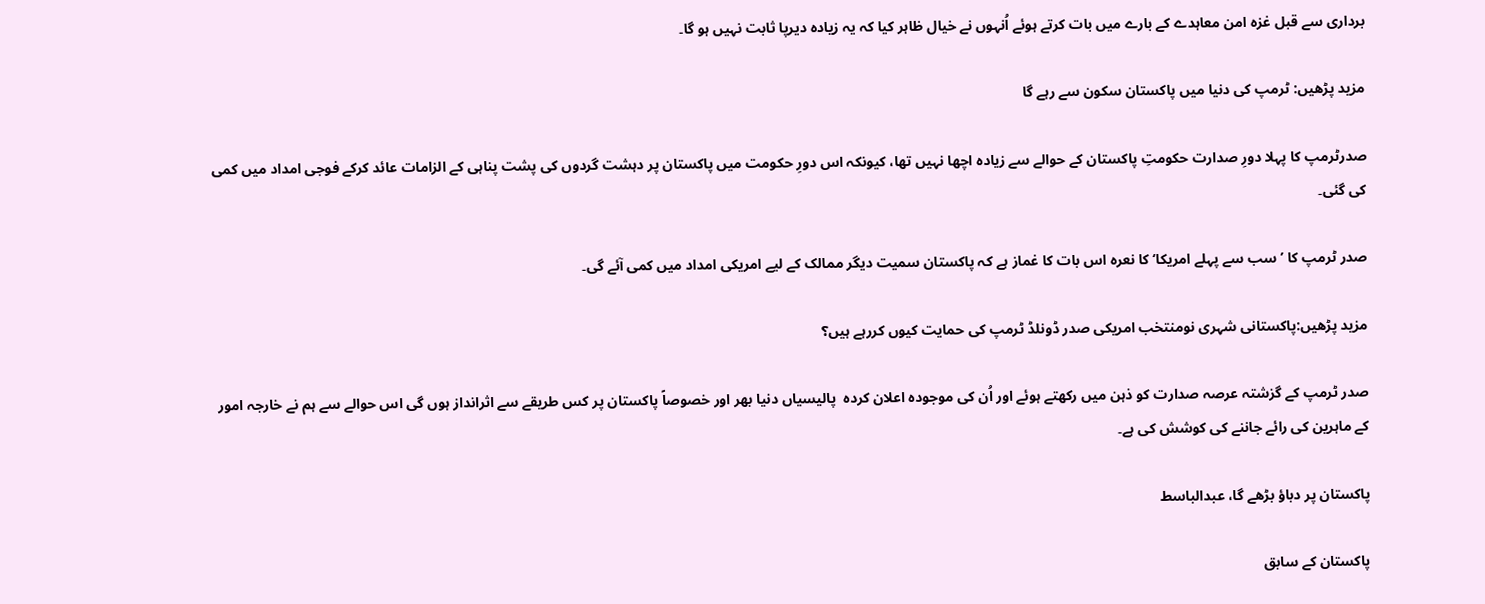برداری سے قبل غزہ امن معاہدے کے بارے میں بات کرتے ہوئے اُنہوں نے خیال ظاہر کیا کہ یہ زیادہ دیرپا ثابت نہیں ہو گا۔

مزید پڑھیں: ٹرمپ کی دنیا میں پاکستان سکون سے رہے گا

صدرٹرمپ کا پہلا دورِ صدارت حکومتِ پاکستان کے حوالے سے زیادہ اچھا نہیں تھا، کیونکہ اس دورِ حکومت میں پاکستان پر دہشت گردوں کی پشت پناہی کے الزامات عائد کرکے فوجی امداد میں کمی کی گئی۔

صدر ٹرمپ کا ’سب سے پہلے امریکا‘ کا نعرہ اس بات کا غماز ہے کہ پاکستان سمیت دیگر ممالک کے لیے امریکی امداد میں کمی آئے گی۔

مزید پڑھیں:پاکستانی شہری نومنتخب امریکی صدر ڈونلڈ ٹرمپ کی حمایت کیوں کررہے ہیں؟

صدر ٹرمپ کے گزشتہ عرصہ صدارت کو ذہن میں رکھتے ہوئے اور اُن کی موجودہ اعلان کردہ  پالیسیاں دنیا بھر اور خصوصاً پاکستان پر کس طریقے سے اثرانداز ہوں گی اس حوالے سے ہم نے خارجہ امور کے ماہرین کی رائے جاننے کی کوشش کی ہے۔

پاکستان پر دباؤ بڑھے گا، عبدالباسط

پاکستان کے سابق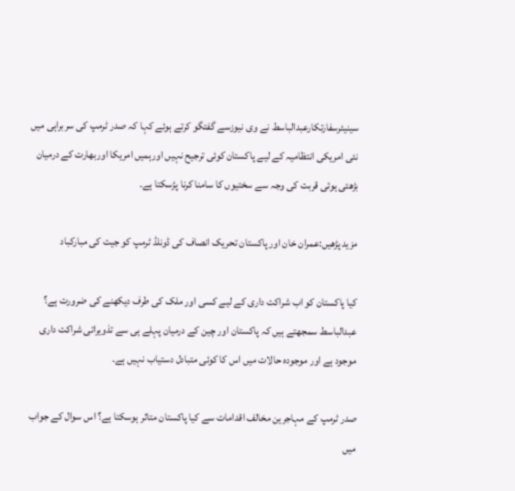سینیئرسفارتکارعبدالباسط نے وی نیوزسے گفتگو کرتے ہوئے کہا کہ صدر ٹرمپ کی سربراہی میں نئی امریکی انتظامیہ کے لیے پاکستان کوئی ترجیح نہیں اورہمیں امریکا اوربھارت کے درمیان بڑھتی ہوئی قربت کی وجہ سے سختیوں کا سامنا کرنا پڑسکتا ہے۔

مزید پڑھیں:عمران خان اور پاکستان تحریک انصاف کی ڈونلڈ ٹرمپ کو جیت کی مبارکباد

کیا پاکستان کو اب شراکت داری کے لیے کسی اور ملک کی طرف دیکھنے کی ضرورت ہے؟ عبدالباسط سمجھتے ہیں کہ پاکستان اور چین کے درمیان پہلے ہی سے تذویراتی شراکت داری موجود ہے اور موجودہ حالات میں اس کا کوئی متبادل دستیاب نہیں ہے۔

صدر ٹرمپ کے مہاجرین مخالف اقدامات سے کیا پاکستان متاثر ہوسکتا ہے؟ اس سوال کے جواب میں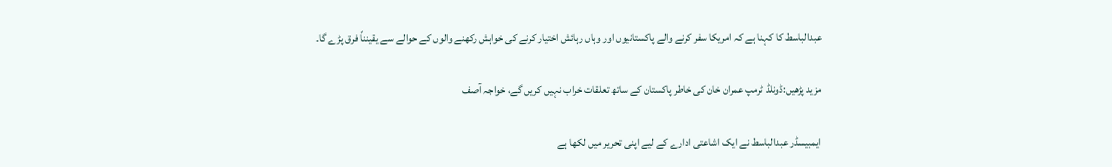عبدالباسط کا کہنا ہے کہ امریکا سفر کرنے والے پاکستانیوں اور وہاں رہائش اختیار کرنے کی خواہش رکھنے والوں کے حوالے سے یقینناً فرق پڑے گا۔

مزید پڑھیں:ڈونلڈ ٹرمپ عمران خان کی خاطر پاکستان کے ساتھ تعلقات خراب نہیں کریں گے، خواجہ آصف

ایمبیسڈر عبدالباسط نے ایک اشاعتی ادارے کے لیے اپنی تحریر میں لکھا ہے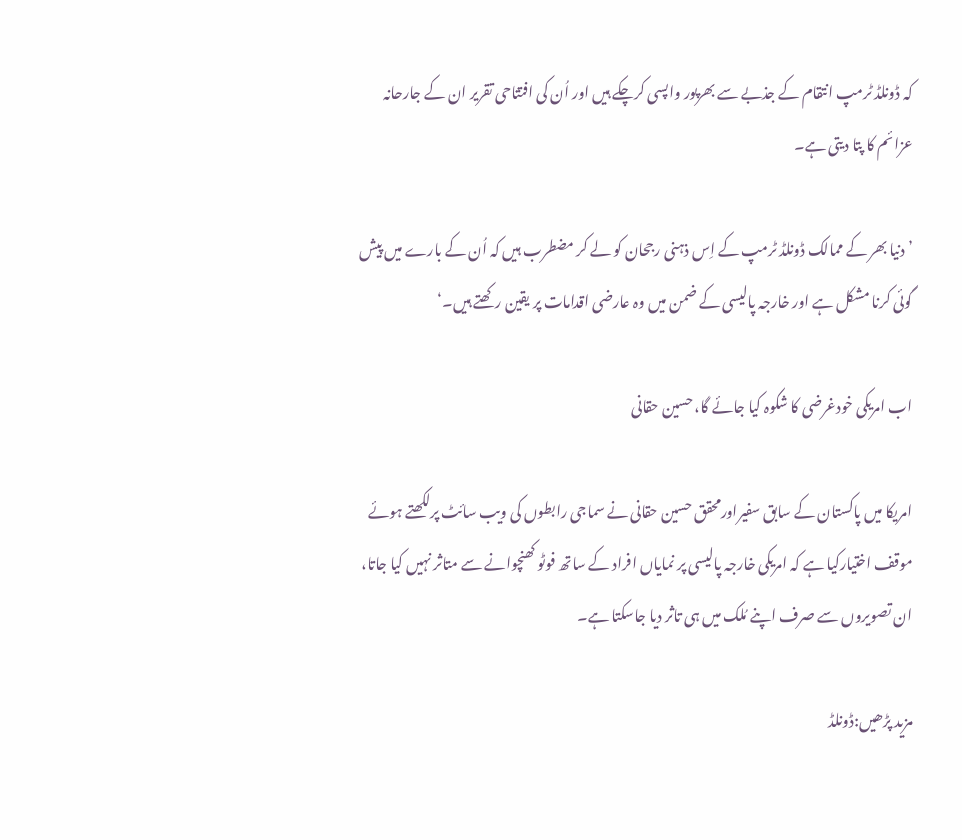کہ ڈونلڈ ٹرمپ انتقام کے جذبے سے بھرپور واپسی کرچکے ہیں اور اُن کی افتتاحی تقریر ان کے جارحانہ عزائم کا پتا دیتی ہے۔

’دنیا بھر کے ممالک ڈونلڈ ٹرمپ کے اِس ذہنی رجحان کو لے کر مضطرب ہیں کہ اُن کے بارے میں پیش گوئی کرنا مشکل ہے اور خارجہ پالیسی کے ضمن میں وہ عارضی اقدامات پر یقین رکھتے ہیں۔‘

اب امریکی خودغرضی کا شکوہ کیا جائے گا، حسین حقانی

امریکا میں پاکستان کے سابق سفیراورمحقق حسین حقانی نے سماجی رابطوں کی ویب سائٹ پرلکھتے ہوئے موقف اختیارکیا ہے کہ امریکی خارجہ پالیسی پر نمایاں افراد کے ساتھ فوٹو کھنچوانے سے متاثر نہیں کیا جاتا، ان تصویروں سے صرف اپنے مُلک میں ہی تاثر دیا جاسکتا ہے۔

مزید پڑھیں:ڈونلڈ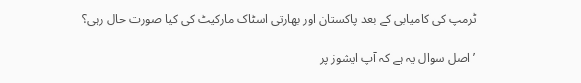ٹرمپ کی کامیابی کے بعد پاکستان اور بھارتی اسٹاک مارکیٹ کی کیا صورت حال رہی؟

’اصل سوال یہ ہے کہ آپ ایشوز پر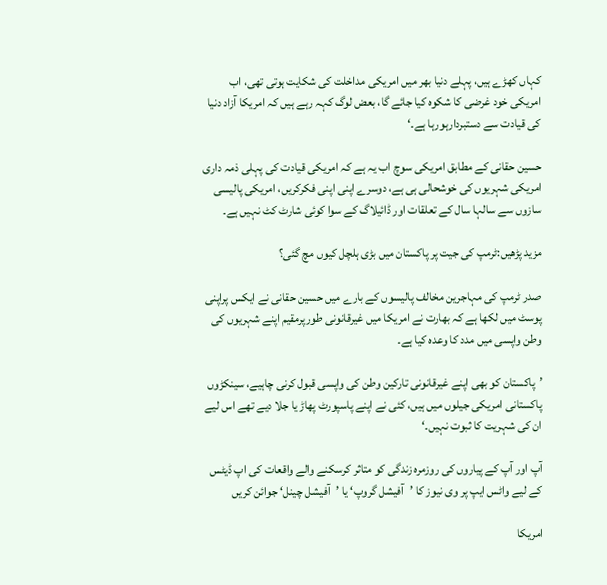کہاں کھڑے ہیں، پہلے دنیا بھر میں امریکی مداخلت کی شکایت ہوتی تھی، اب امریکی خود غرضی کا شکوہ کیا جائے گا، بعض لوگ کہہ رہے ہیں کہ امریکا آزاد دنیا کی قیادت سے دستبردارہورہا ہے۔‘

حسین حقانی کے مطابق امریکی سوچ اب یہ ہے کہ امریکی قیادت کی پہلی ذمہ داری امریکی شہریوں کی خوشحالی ہی ہے، دوسرے اپنی اپنی فکرکریں، امریکی پالیسی سازوں سے سالہا سال کے تعلقات اور ڈائیلاگ کے سوا کوئی شارٹ کٹ نہیں ہے۔

مزید پڑھیں:ٹرمپ کی جیت پر پاکستان میں بڑی ہلچل کیوں مچ گئی؟

صدر ٹرمپ کی مہاجرین مخالف پالیسوں کے بارے میں حسین حقانی نے ایکس پراپنی پوسٹ میں لکھا ہے کہ بھارت نے امریکا میں غیرقانونی طورپرمقیم اپنے شہریوں کی وطن واپسی میں مدد کا وعدہ کیا ہے۔

’پاکستان کو بھی اپنے غیرقانونی تارکین وطن کی واپسی قبول کرنی چاہیے، سینکڑوں پاکستانی امریکی جیلوں میں ہیں، کئی نے اپنے پاسپورٹ پھاڑ یا جلا دیے تھے اس لیے ان کی شہریت کا ثبوت نہیں۔‘

آپ اور آپ کے پیاروں کی روزمرہ زندگی کو متاثر کرسکنے والے واقعات کی اپ ڈیٹس کے لیے واٹس ایپ پر وی نیوز کا ’آفیشل گروپ‘ یا ’آفیشل چینل‘ جوائن کریں

امریکا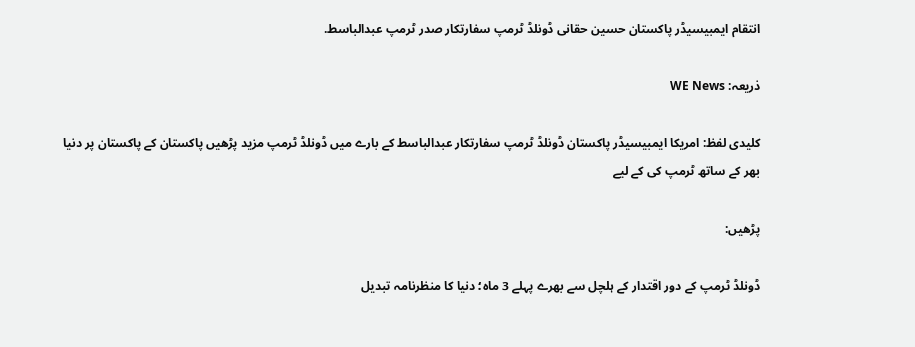انتقام ایمبیسیڈر پاکستان حسین حقانی ڈونلڈ ٹرمپ سفارتکار صدر ٹرمپ عبدالباسط.

ذریعہ: WE News

کلیدی لفظ: امریکا ایمبیسیڈر پاکستان ڈونلڈ ٹرمپ سفارتکار عبدالباسط کے بارے میں ڈونلڈ ٹرمپ مزید پڑھیں پاکستان کے پاکستان پر دنیا بھر کے ساتھ ٹرمپ کی کے لیے

پڑھیں:

ڈونلڈ ٹرمپ کے دور اقتدار کے ہلچل سے بھرے پہلے 3 ماہ؛ دنیا کا منظرنامہ تبدیل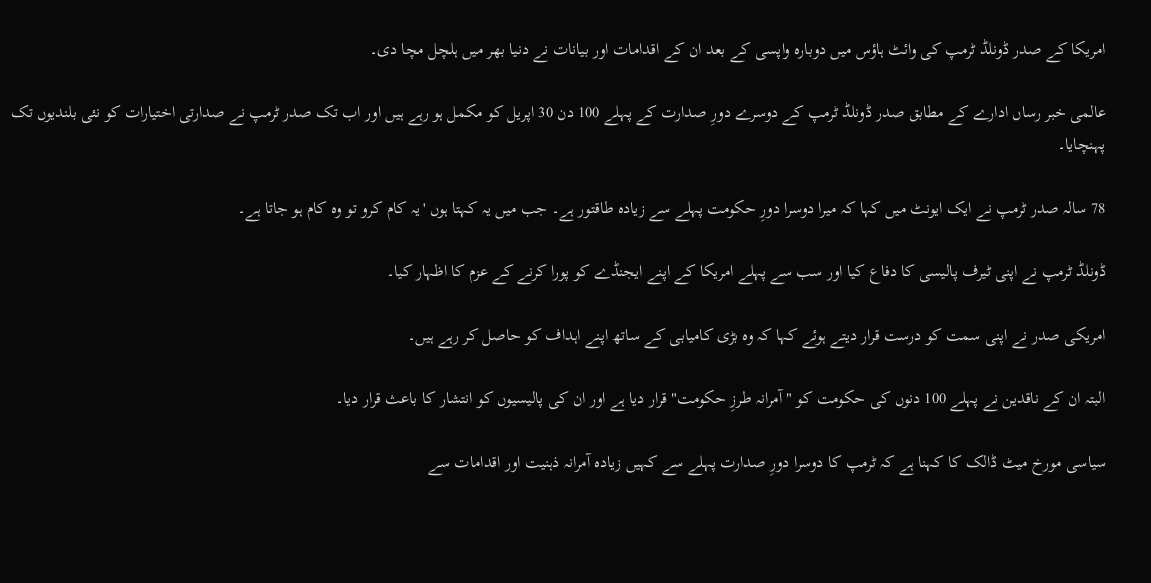امریکا کے صدر ڈونلڈ ٹرمپ کی وائٹ ہاؤس میں دوبارہ واپسی کے بعد ان کے اقدامات اور بیانات نے دنیا بھر میں ہلچل مچا دی۔

عالمی خبر رساں ادارے کے مطابق صدر ڈونلڈ ٹرمپ کے دوسرے دورِ صدارت کے پہلے 100 دن 30 اپریل کو مکمل ہو رہے ہیں اور اب تک صدر ٹرمپ نے صدارتی اختیارات کو نئی بلندیوں تک پہنچایا۔

78 سالہ صدر ٹرمپ نے ایک ایونٹ میں کہا کہ میرا دوسرا دورِ حکومت پہلے سے زیادہ طاقتور ہے۔ جب میں یہ کہتا ہوں 'یہ کام کرو تو وہ کام ہو جاتا ہے۔

ڈونلڈ ٹرمپ نے اپنی ٹیرف پالیسی کا دفاع کیا اور سب سے پہلے امریکا کے اپنے ایجنڈے کو پورا کرنے کے عزم کا اظہار کیا۔

امریکی صدر نے اپنی سمت کو درست قرار دیتے ہوئے کہا کہ وہ بڑی کامیابی کے ساتھ اپنے اہداف کو حاصل کر رہے ہیں۔

البتہ ان کے ناقدین نے پہلے 100 دنوں کی حکومت کو "آمرانہ طرزِ حکومت" قرار دیا ہے اور ان کی پالیسیوں کو انتشار کا باعث قرار دیا۔

سیاسی مورخ میٹ ڈالک کا کہنا ہے کہ ٹرمپ کا دوسرا دورِ صدارت پہلے سے کہیں زیادہ آمرانہ ذہنیت اور اقدامات سے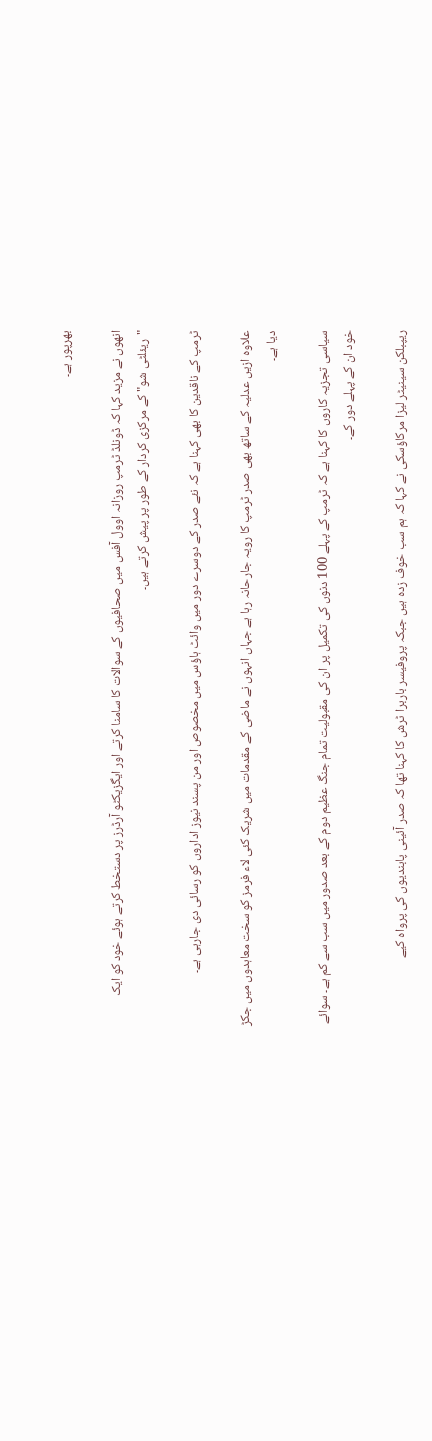بھرپور ہے۔

انھوں نے مزید کہا کہ ڈونلڈ ٹرمپ روزانہ اوول آفس میں صحافیوں کے سوالات کا سامنا کرتے اور ایگزیکٹو آرڈرز پر دستخط کرتے ہوئے خود کو ایک "ریئلٹی شو" کے مرکزی کردار کے طور پر پیش کرتے ہیں۔

ٹرمپ کے ناقدین کا بھی کہنا ہے کہ نئے صدر کے دوسرے دور میں وائٹ ہاؤس میں مخصوص اور من پسند نیوز اداروں کو رسائی دی جارہی ہے۔

علاوہ ازیں عدلیہ کے ساتھ بھی صدر ٹرمپ کا رویہ جارحانہ رہا ہے جہاں انہوں نے ماضی کے مقدمات میں شریک کئی لاء فرمز کو سخت معاہدوں میں جکڑ دیا ہے۔

سیاسی تجزیہ کاروں کا کہنا ہے کہ ٹرمپ کے پہلے 100 دنوں کی تکمیل پر ان کی مقبولیت تمام جنگ عظیم دوم کے بعد صدور میں سب سے کم ہے۔ سوائے خود ان کے پہلے دور کے۔

ریپبلکن سینیٹر لیزا مرکاؤسکی نے کہا کہ ہم سب خوف زدہ ہیں جبکہ پروفیسر باربرا ٹرش کا کہنا تھا کہ صدر آئینی پابندیوں کی پرواہ کیے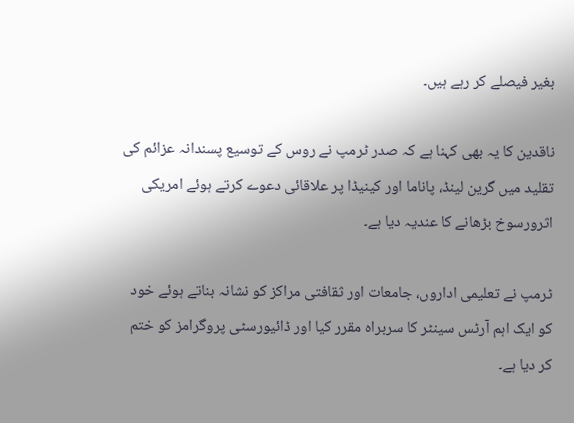بغیر فیصلے کر رہے ہیں۔

ناقدین کا یہ بھی کہنا ہے کہ صدر ٹرمپ نے روس کے توسیع پسندانہ عزائم کی تقلید میں گرین لینڈ، پاناما اور کینیڈا پر علاقائی دعوے کرتے ہوئے امریکی اثرورسوخ بڑھانے کا عندیہ دیا ہے۔

ٹرمپ نے تعلیمی اداروں، جامعات اور ثقافتی مراکز کو نشانہ بناتے ہوئے خود کو ایک اہم آرٹس سینٹر کا سربراہ مقرر کیا اور ڈائیورسٹی پروگرامز کو ختم کر دیا ہے۔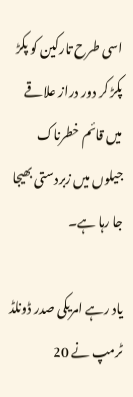اسی طرح تارکین کو پکڑ پکڑ کر دور دراز علاقے میں قائم خطرناک جیلوں میں زبردستی بھیجا جا رہا ہے۔

یاد رہے امریکی صدر ڈونلڈ ٹرمپ نے 20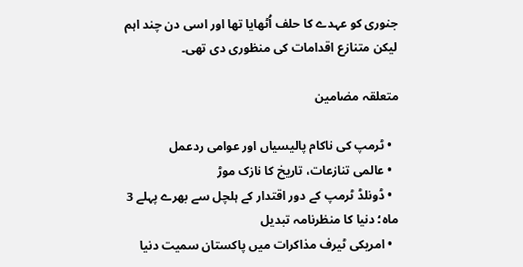جنوری کو عہدے کا حلف اُٹھایا تھا اور اسی دن چند اہم لیکن متنازع اقدامات کی منظوری دی تھی۔

متعلقہ مضامین

  • ٹرمپ کی ناکام پالیسیاں اور عوامی ردعمل
  • عالمی تنازعات، تاریخ کا نازک موڑ
  • ڈونلڈ ٹرمپ کے دور اقتدار کے ہلچل سے بھرے پہلے 3 ماہ؛ دنیا کا منظرنامہ تبدیل
  • امریکی ٹیرف مذاکرات میں پاکستان سمیت دنیا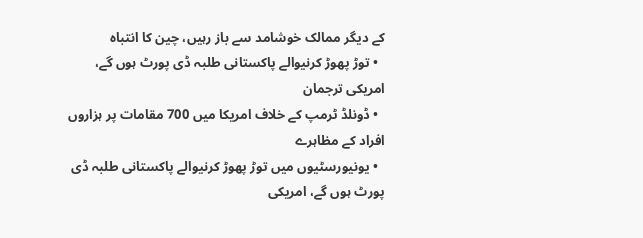کے دیگر ممالک خوشامد سے باز رہیں، چین کا انتباہ
  • توڑ پھوڑ کرنیوالے پاکستانی طلبہ ڈی پورٹ ہوں گے، امریکی ترجمان
  • ڈونلڈ ٹرمپ کے خلاف امریکا میں 700 مقامات پر ہزاروں افراد کے مظاہرے
  • یونیورسٹیوں میں توڑ پھوڑ کرنیوالے پاکستانی طلبہ ڈی پورٹ ہوں گے، امریکی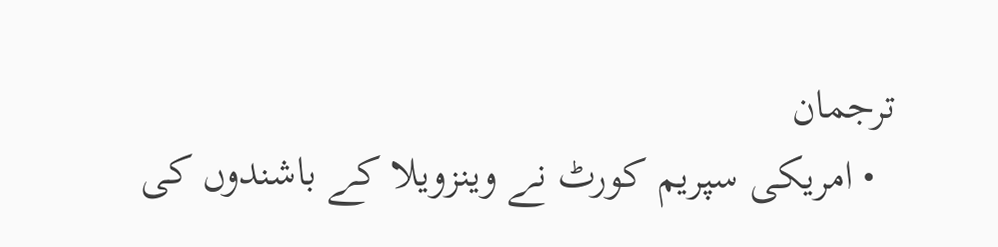ترجمان
  • امریکی سپریم کورٹ نے وینزویلا کے باشندوں کی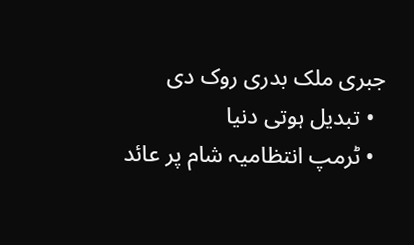جبری ملک بدری روک دی
  • تبدیل ہوتی دنیا
  • ٹرمپ انتظامیہ شام پر عائد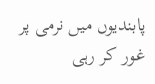پابندیوں میں نرمی پر غور کر رہی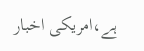ہے،امریکی اخبار